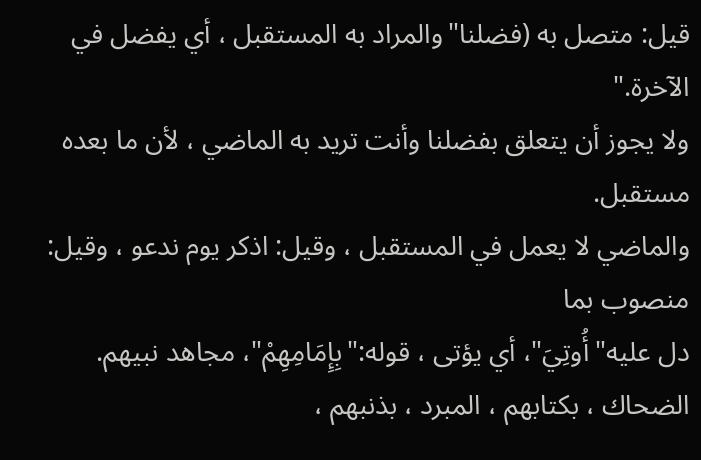قيل: متصل به (فضلنا"والمراد به المستقبل ، أي يفضل في الآخرة."
ولا يجوز أن يتعلق بفضلنا وأنت تريد به الماضي ، لأن ما بعده مستقبل.
والماضي لا يعمل في المستقبل ، وقيل: اذكر يوم ندعو ، وقيل: منصوب بما
دل عليه"أُوتِيَ"، أي يؤتى ، قوله:"بِإِمَامِهِمْ"، مجاهد نبيهم.
الضحاك ، بكتابهم ، المبرد ، بذنبهم ،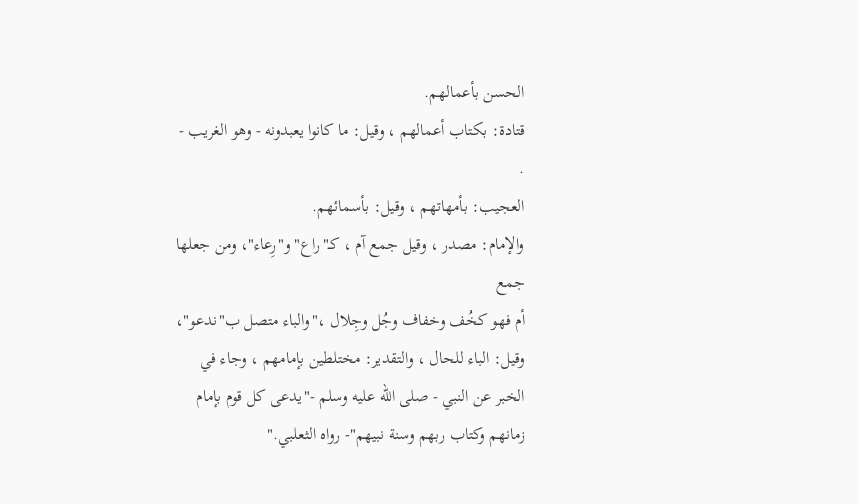الحسن بأعمالهم.
قتادة: بكتاب أعمالهم ، وقيل: ما كانوا يعبدونه - وهو الغريب - .
العجيب: بأمهاتهم ، وقيل: بأسمائهم.
والإمام: مصدر ، وقيل جمع آم ، كـ"راع"و"رِعاء"، ومن جعلها جمع
أم فهو كخُف وخفاف وجُل وجِلال ،"والباء متصل ب"ندعو"، وقيل: الباء للحال ، والتقدير: مختلطين بإمامهم ، وجاء في الخبر عن النبي - صلى الله عليه وسلم -"يدعى كل قوم بإمام زمانهم وكتاب ربهم وسنة نبيهم"- رواه الثعلبي."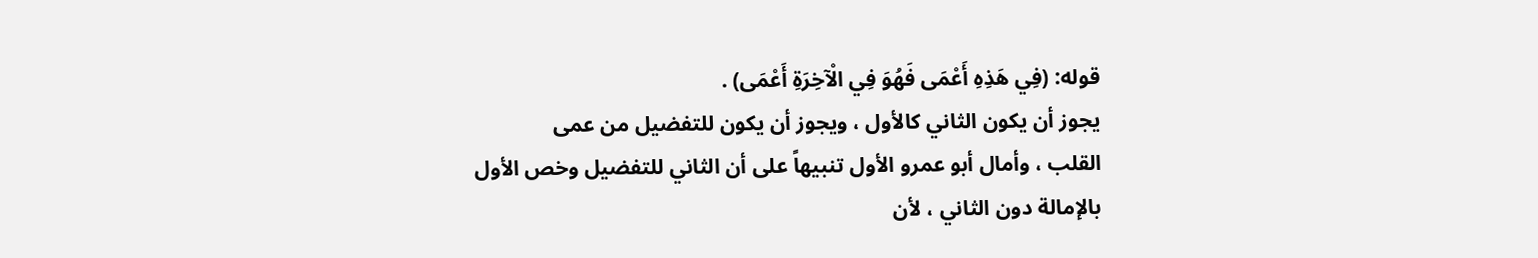قوله: (فِي هَذِهِ أَعْمَى فَهُوَ فِي الْآخِرَةِ أَعْمَى) .
يجوز أن يكون الثاني كالأول ، ويجوز أن يكون للتفضيل من عمى
القلب ، وأمال أبو عمرو الأول تنبيهاً على أن الثاني للتفضيل وخص الأول
بالإمالة دون الثاني ، لأن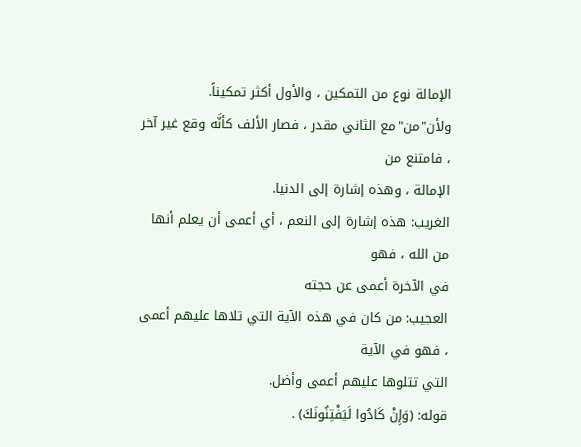الإمالة نوع من التمكين ، والأول أكثر تمكيناً.
ولأن"من"مع الثاني مقدر ، فصار الألف كأنَّه وقع غير آخر ، فامتنع من
الإمالة ، وهذه إشارة إلى الدنيا.
الغريب: هذه إشارة إلى النعم ، أي أعمى أن يعلم أنها من الله ، فهو
في الآخرة أعمى عن حجته
العجيب: من كان في هذه الآية التي تلاها عليهم أعمى ، فهو في الآية
التي تتلوها عليهم أعمى وأضل.
قوله: (وَإِنْ كَادُوا لَيَفْتِنُونَكَ) .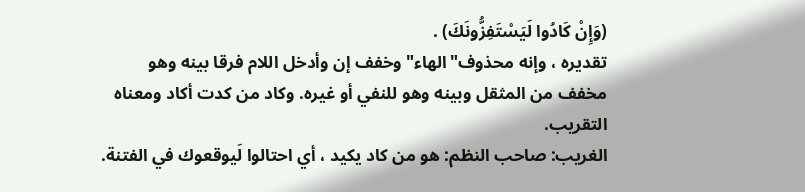(وَإِنْ كَادُوا لَيَسْتَفِزُّونَكَ) .
تقديره ، وإنه محذوف"الهاء"وخفف إن وأدخل اللام فرقا بينه وهو
مخفف من المثقل وبينه وهو للنفي أو غيره. وكاد من كدت أكاد ومعناه
التقريب.
الغريب: صاحب النظم: هو من كاد يكيد ، أي احتالوا لَيوقعوك في الفتنة.